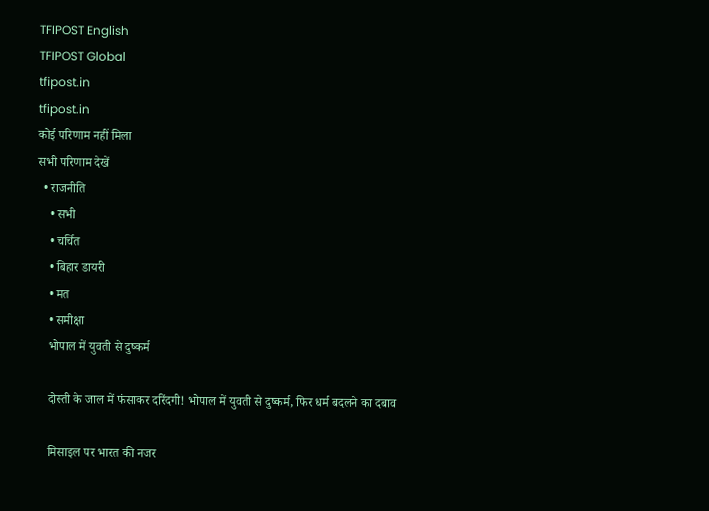TFIPOST English
TFIPOST Global
tfipost.in
tfipost.in
कोई परिणाम नहीं मिला
सभी परिणाम देखें
  • राजनीति
    • सभी
    • चर्चित
    • बिहार डायरी
    • मत
    • समीक्षा
    भोपाल में युवती से दुष्कर्म

    दोस्ती के जाल में फंसाकर दरिंदगी! भोपाल में युवती से दुष्कर्म, फिर धर्म बदलने का दबाव

    मिसाइल पर भारत की नजर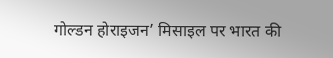गोल्डन होराइजन’ मिसाइल पर भारत की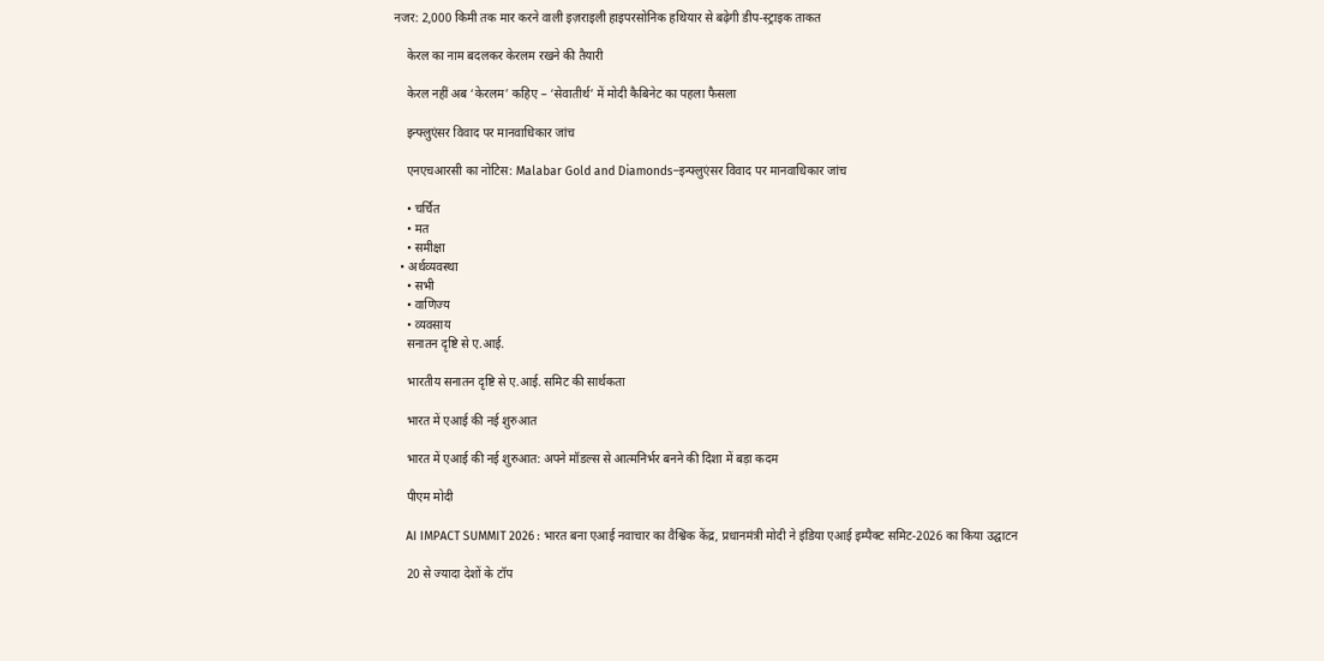नजर: 2,000 किमी तक मार करने वाली इज़राइली हाइपरसोनिक हथियार से बढ़ेगी डीप-स्ट्राइक ताकत

    केरल का नाम बदलकर केरलम रखने की तैयारी

    केरल नहीं अब ‘केरलम’ कहिए – ‘सेवातीर्थ’ में मोदी कैबिनेट का पहला फैसला

    इन्फ्लुएंसर विवाद पर मानवाधिकार जांच

    एनएचआरसी का नोटिस: Malabar Gold and Diamonds–इन्फ्लुएंसर विवाद पर मानवाधिकार जांच

    • चर्चित
    • मत
    • समीक्षा
  • अर्थव्यवस्था
    • सभी
    • वाणिज्य
    • व्यवसाय
    सनातन दृष्टि से ए.आई.

    भारतीय सनातन दृष्टि से ए.आई. समिट की सार्थकता

    भारत में एआई की नई शुरुआत

    भारत में एआई की नई शुरुआत: अपने मॉडल्स से आत्मनिर्भर बनने की दिशा में बड़ा कदम

    पीएम मोदी

    AI IMPACT SUMMIT 2026 : भारत बना एआई नवाचार का वैश्विक केंद्र, प्रधानमंत्री मोदी ने इंडिया एआई इम्पैक्ट समिट-2026 का किया उद्घाटन

    20 से ज्यादा देशों के टॉप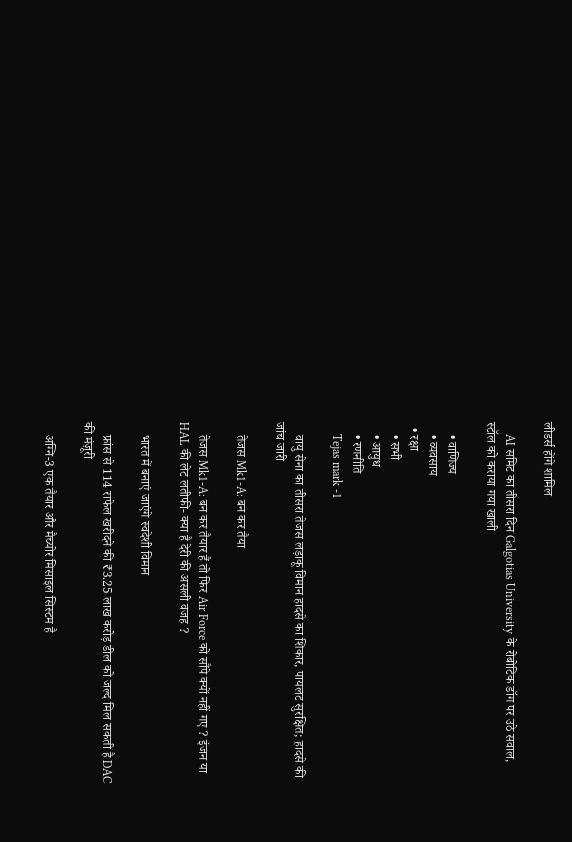लीडर्स होंगे शामिल

    AI समिट का तीसरा दिन Galgotias University के रोबोटिक डॉग पर उठे सवाल, स्टॉल को कराया गया खाली

    • वाणिज्य
    • व्यवसाय
  • रक्षा
    • सभी
    • आयुध
    • रणनीति
    Tejas mark -1

    वायु सेना का तीसरा तेजस लड़ाकू विमान हादसे का शिकार, पायलट सुरक्षित; हादसे की जांच जारी

    तेजस Mk1-A: बन कर तैया

    तेजस Mk1-A: बन कर तैयार हैं तो फिर Air Force को सौंपे क्यों नहीं गए ? इंजन या HAL की लेट लतीफी- क्या है देरी की असली वजह ?

    भारत में बनाएं जाएंगे स्वदेशी विमान

    फ्रांस से 114 राफेल खरीदने की ₹3.25 लाख करोड़ डील को जल्द मिल सकती है DAC की मंज़ूरी

    अग्नि-3 एक तैयार और मैच्योर मिसाइल सिस्टम है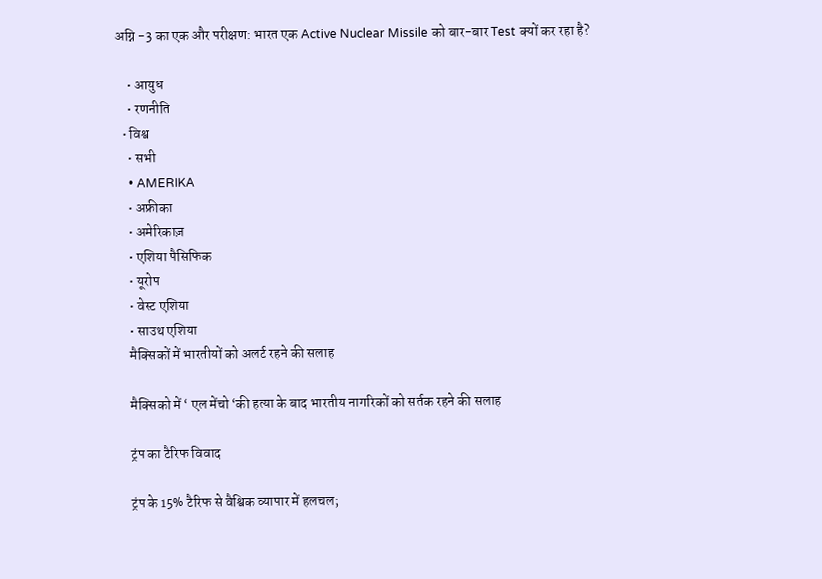अग्नि -3 का एक और परीक्षण: भारत एक Active Nuclear Missile को बार-बार Test क्यों कर रहा है?

    • आयुध
    • रणनीति
  • विश्व
    • सभी
    • AMERIKA
    • अफ्रीका
    • अमेरिकाज़
    • एशिया पैसिफिक
    • यूरोप
    • वेस्ट एशिया
    • साउथ एशिया
    मैक्सिकों में भारतीयों को अलर्ट रहने की सलाह

    मैक्सिको में ‘ एल मेंचो ‘की हत्या के बाद भारतीय नागरिकों को सर्तक रहने की सलाह

    ट्रंप का टैरिफ विवाद

    ट्रंप के 15% टैरिफ से वैश्विक व्यापार में हलचल;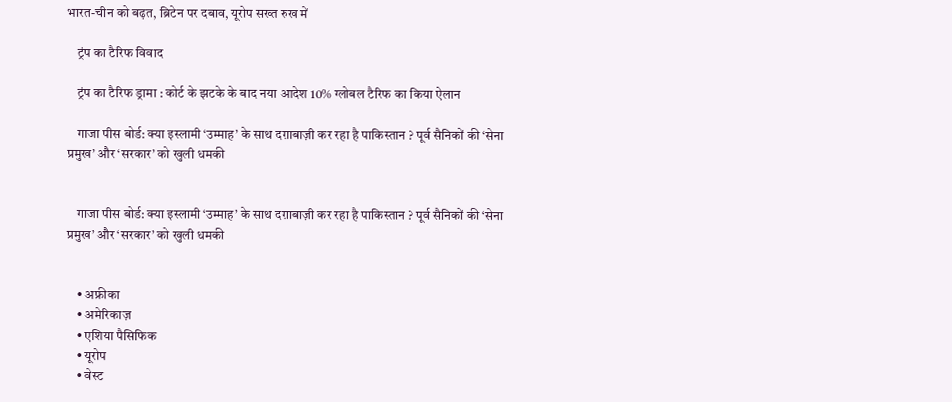भारत-चीन को बढ़त, ब्रिटेन पर दबाव, यूरोप सख्त रुख में

    ट्रंप का टैरिफ विवाद

    ट्रंप का टैरिफ ड्रामा : कोर्ट के झटके के बाद नया आदेश 10% ग्लोबल टैरिफ का किया ऐलान

    गाजा पीस बोर्ड: क्या इस्लामी ‘उम्माह’ के साथ दग़ाबाज़ी कर रहा है पाकिस्तान ? पूर्व सैनिकों की ‘सेना प्रमुख’ और ‘सरकार’ को खुली धमकी


    गाजा पीस बोर्ड: क्या इस्लामी ‘उम्माह’ के साथ दग़ाबाज़ी कर रहा है पाकिस्तान ? पूर्व सैनिकों की ‘सेना प्रमुख’ और ‘सरकार’ को खुली धमकी


    • अफ्रीका
    • अमेरिकाज़
    • एशिया पैसिफिक
    • यूरोप
    • वेस्ट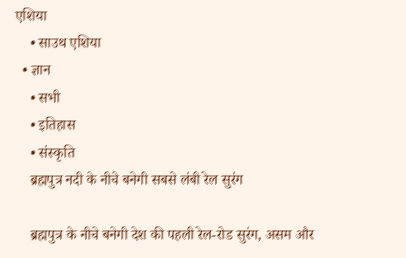एशिया
    • साउथ एशिया
  • ज्ञान
    • सभी
    • इतिहास
    • संस्कृति
    ब्रह्मपुत्र नदी के नीचे बनेगी सबसे लंबी रेल सुरंग

    ब्रह्मपुत्र के नीचे बनेगी देश की पहली रेल-रोड सुरंग, असम और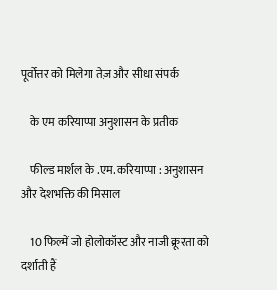पूर्वोत्तर को मिलेगा तेज़ और सीधा संपर्क

    के एम करियाप्पा अनुशासन के प्रतीक

    फील्ड मार्शल के .एम. करियाप्पा : अनुशासन और देशभक्ति की मिसाल

    10 फिल्में जो होलोकॉस्ट और नाजी क्रूरता को दर्शाती हैं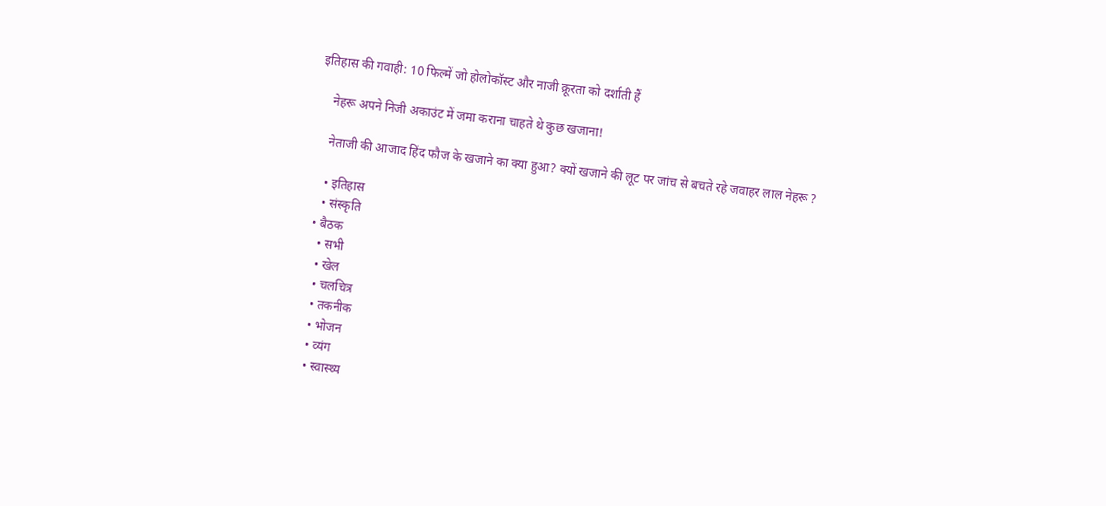इतिहास की गवाही: 10 फिल्में जो होलोकॉस्ट और नाजी क्रूरता को दर्शाती हैं

    नेहरू अपने निजी अकाउंट में जमा कराना चाहते थे कुछ खजाना!

    नेताजी की आजाद हिंद फौज के खजाने का क्या हुआ? क्यों खजाने की लूट पर जांच से बचते रहे जवाहर लाल नेहरू ?

    • इतिहास
    • संस्कृति
  • बैठक
    • सभी
    • खेल
    • चलचित्र
    • तकनीक
    • भोजन
    • व्यंग
    • स्वास्थ्य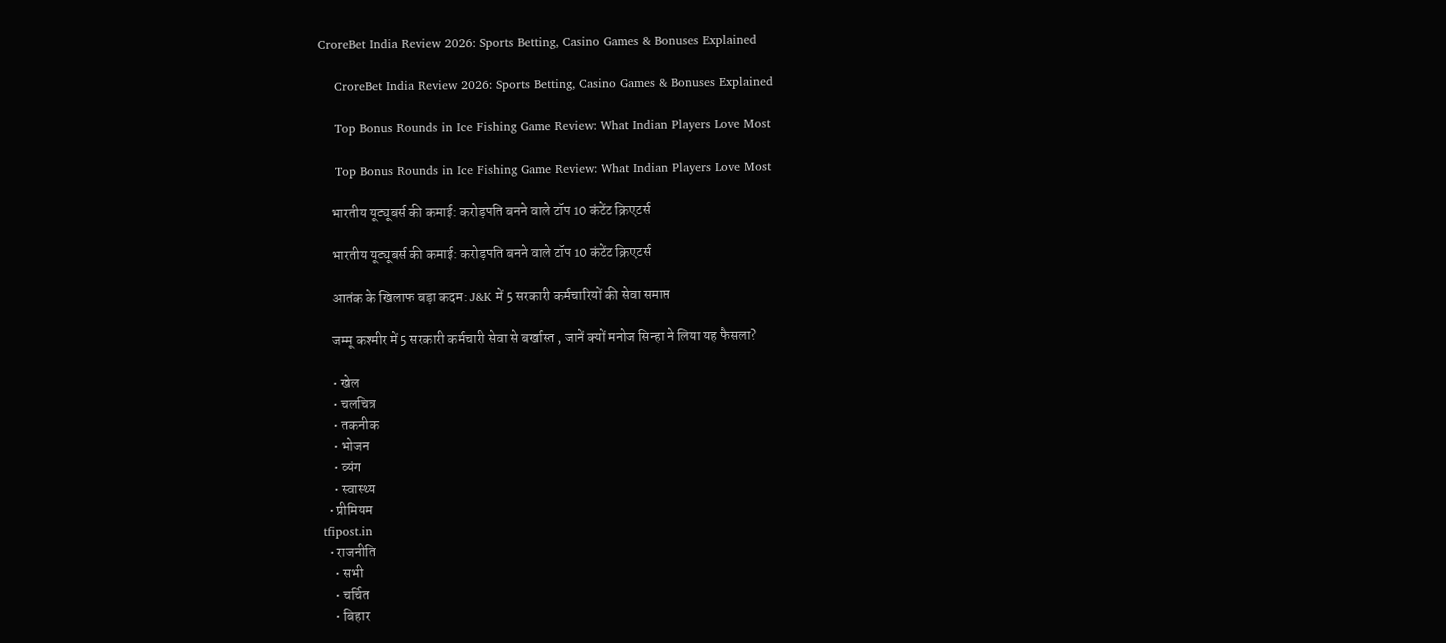CroreBet India Review 2026: Sports Betting, Casino Games & Bonuses Explained

    CroreBet India Review 2026: Sports Betting, Casino Games & Bonuses Explained

    Top Bonus Rounds in Ice Fishing Game Review: What Indian Players Love Most

    Top Bonus Rounds in Ice Fishing Game Review: What Indian Players Love Most

    भारतीय यूट्यूबर्स की कमाई: करोड़पति बनने वाले टॉप 10 कंटेंट क्रिएटर्स

    भारतीय यूट्यूबर्स की कमाई: करोड़पति बनने वाले टॉप 10 कंटेंट क्रिएटर्स

    आतंक के खिलाफ बड़ा कदम: J&K में 5 सरकारी कर्मचारियों की सेवा समाप्त

    जम्मू कश्मीर में 5 सरकारी कर्मचारी सेवा से बर्खास्त , जानें क्यों मनोज सिन्हा ने लिया यह फैसला?

    • खेल
    • चलचित्र
    • तकनीक
    • भोजन
    • व्यंग
    • स्वास्थ्य
  • प्रीमियम
tfipost.in
  • राजनीति
    • सभी
    • चर्चित
    • बिहार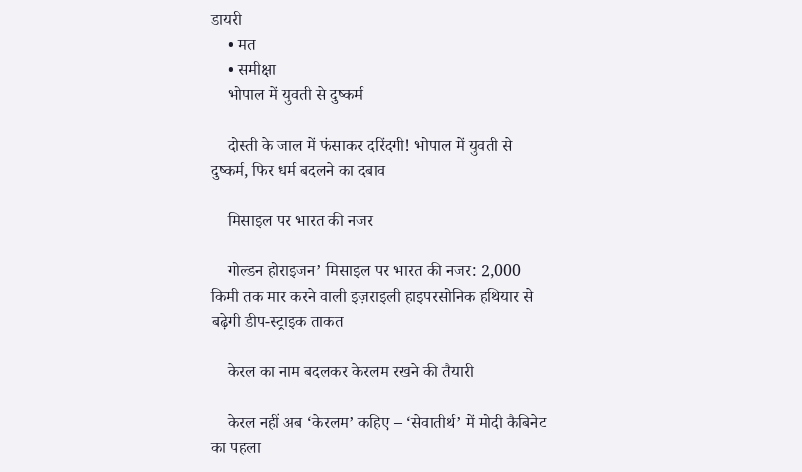डायरी
    • मत
    • समीक्षा
    भोपाल में युवती से दुष्कर्म

    दोस्ती के जाल में फंसाकर दरिंदगी! भोपाल में युवती से दुष्कर्म, फिर धर्म बदलने का दबाव

    मिसाइल पर भारत की नजर

    गोल्डन होराइजन’ मिसाइल पर भारत की नजर: 2,000 किमी तक मार करने वाली इज़राइली हाइपरसोनिक हथियार से बढ़ेगी डीप-स्ट्राइक ताकत

    केरल का नाम बदलकर केरलम रखने की तैयारी

    केरल नहीं अब ‘केरलम’ कहिए – ‘सेवातीर्थ’ में मोदी कैबिनेट का पहला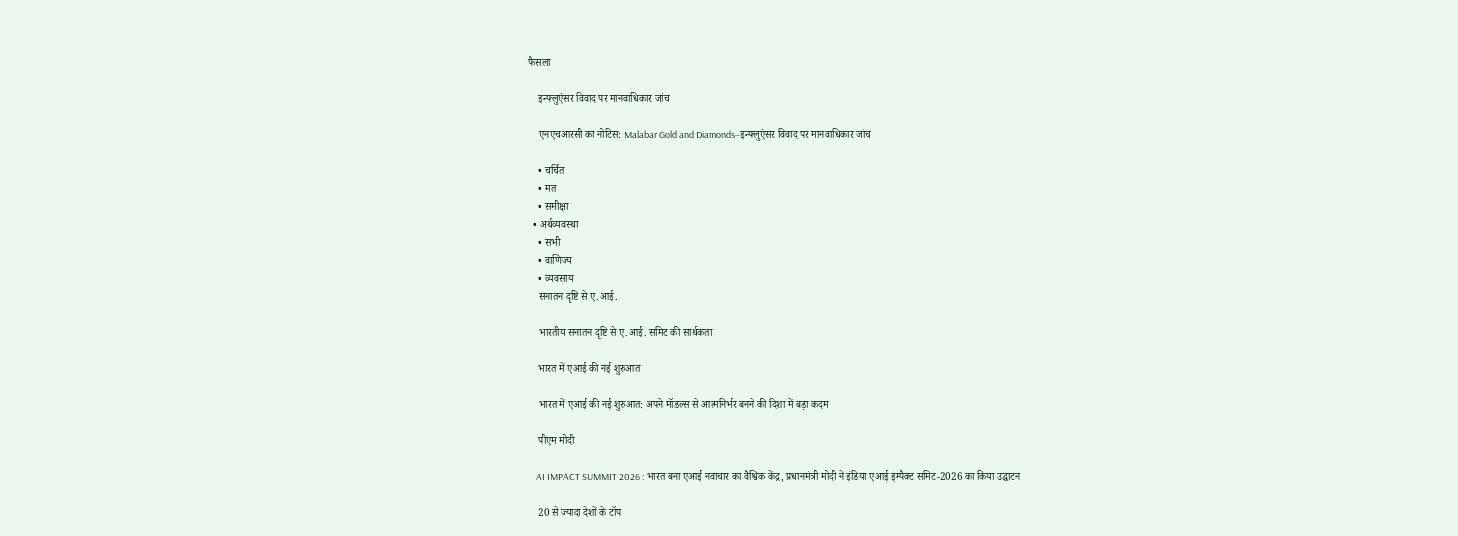फैसला

    इन्फ्लुएंसर विवाद पर मानवाधिकार जांच

    एनएचआरसी का नोटिस: Malabar Gold and Diamonds–इन्फ्लुएंसर विवाद पर मानवाधिकार जांच

    • चर्चित
    • मत
    • समीक्षा
  • अर्थव्यवस्था
    • सभी
    • वाणिज्य
    • व्यवसाय
    सनातन दृष्टि से ए.आई.

    भारतीय सनातन दृष्टि से ए.आई. समिट की सार्थकता

    भारत में एआई की नई शुरुआत

    भारत में एआई की नई शुरुआत: अपने मॉडल्स से आत्मनिर्भर बनने की दिशा में बड़ा कदम

    पीएम मोदी

    AI IMPACT SUMMIT 2026 : भारत बना एआई नवाचार का वैश्विक केंद्र, प्रधानमंत्री मोदी ने इंडिया एआई इम्पैक्ट समिट-2026 का किया उद्घाटन

    20 से ज्यादा देशों के टॉप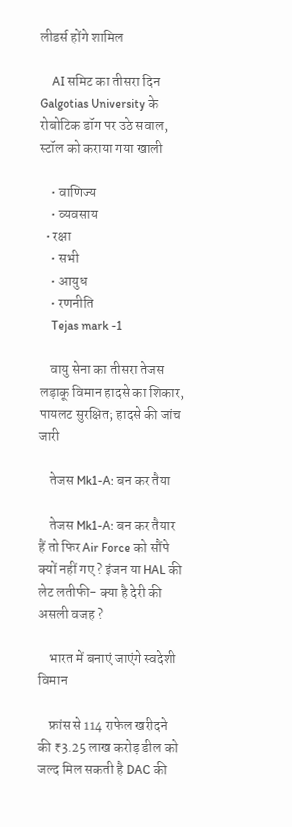लीडर्स होंगे शामिल

    AI समिट का तीसरा दिन Galgotias University के रोबोटिक डॉग पर उठे सवाल, स्टॉल को कराया गया खाली

    • वाणिज्य
    • व्यवसाय
  • रक्षा
    • सभी
    • आयुध
    • रणनीति
    Tejas mark -1

    वायु सेना का तीसरा तेजस लड़ाकू विमान हादसे का शिकार, पायलट सुरक्षित; हादसे की जांच जारी

    तेजस Mk1-A: बन कर तैया

    तेजस Mk1-A: बन कर तैयार हैं तो फिर Air Force को सौंपे क्यों नहीं गए ? इंजन या HAL की लेट लतीफी- क्या है देरी की असली वजह ?

    भारत में बनाएं जाएंगे स्वदेशी विमान

    फ्रांस से 114 राफेल खरीदने की ₹3.25 लाख करोड़ डील को जल्द मिल सकती है DAC की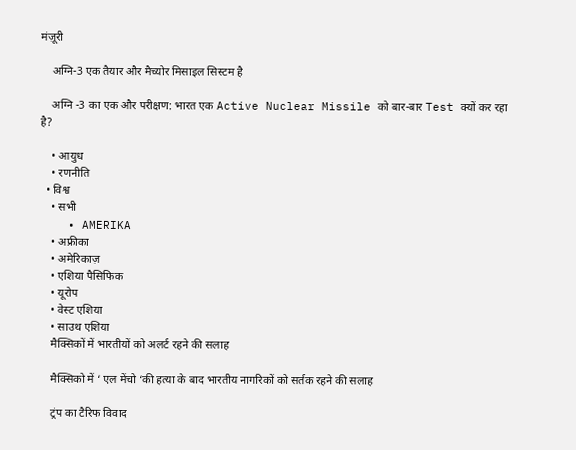मंज़ूरी

    अग्नि-3 एक तैयार और मैच्योर मिसाइल सिस्टम है

    अग्नि -3 का एक और परीक्षण: भारत एक Active Nuclear Missile को बार-बार Test क्यों कर रहा है?

    • आयुध
    • रणनीति
  • विश्व
    • सभी
    • AMERIKA
    • अफ्रीका
    • अमेरिकाज़
    • एशिया पैसिफिक
    • यूरोप
    • वेस्ट एशिया
    • साउथ एशिया
    मैक्सिकों में भारतीयों को अलर्ट रहने की सलाह

    मैक्सिको में ‘ एल मेंचो ‘की हत्या के बाद भारतीय नागरिकों को सर्तक रहने की सलाह

    ट्रंप का टैरिफ विवाद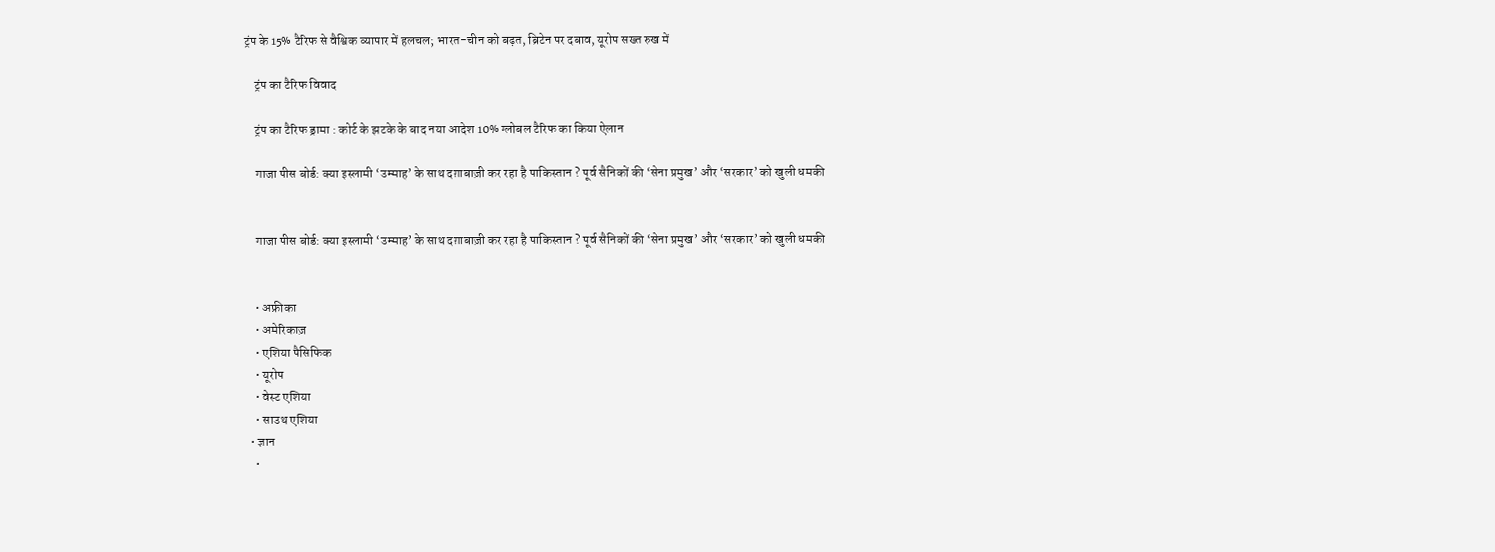ट्रंप के 15% टैरिफ से वैश्विक व्यापार में हलचल; भारत-चीन को बढ़त, ब्रिटेन पर दबाव, यूरोप सख्त रुख में

    ट्रंप का टैरिफ विवाद

    ट्रंप का टैरिफ ड्रामा : कोर्ट के झटके के बाद नया आदेश 10% ग्लोबल टैरिफ का किया ऐलान

    गाजा पीस बोर्ड: क्या इस्लामी ‘उम्माह’ के साथ दग़ाबाज़ी कर रहा है पाकिस्तान ? पूर्व सैनिकों की ‘सेना प्रमुख’ और ‘सरकार’ को खुली धमकी


    गाजा पीस बोर्ड: क्या इस्लामी ‘उम्माह’ के साथ दग़ाबाज़ी कर रहा है पाकिस्तान ? पूर्व सैनिकों की ‘सेना प्रमुख’ और ‘सरकार’ को खुली धमकी


    • अफ्रीका
    • अमेरिकाज़
    • एशिया पैसिफिक
    • यूरोप
    • वेस्ट एशिया
    • साउथ एशिया
  • ज्ञान
    •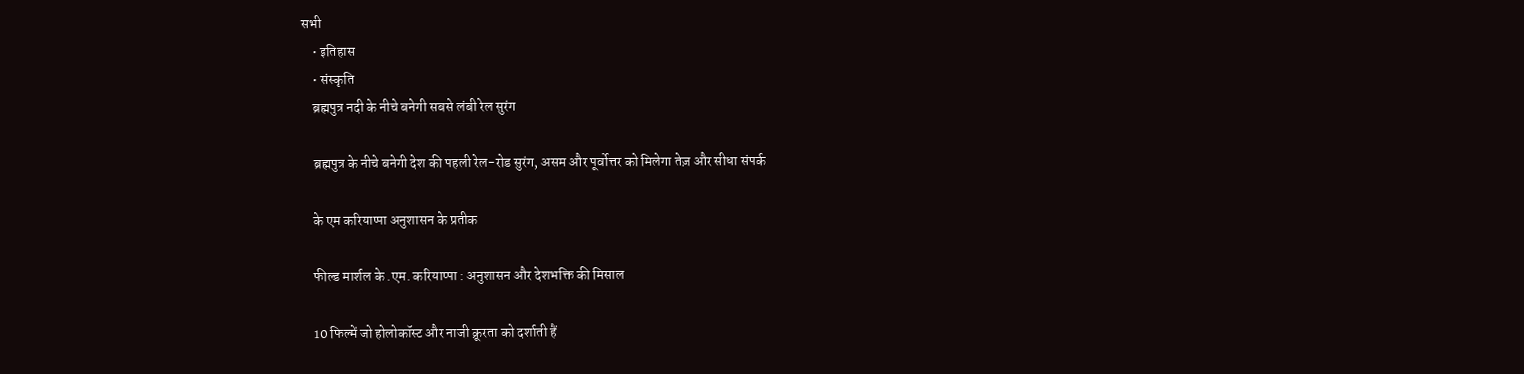सभी
    • इतिहास
    • संस्कृति
    ब्रह्मपुत्र नदी के नीचे बनेगी सबसे लंबी रेल सुरंग

    ब्रह्मपुत्र के नीचे बनेगी देश की पहली रेल-रोड सुरंग, असम और पूर्वोत्तर को मिलेगा तेज़ और सीधा संपर्क

    के एम करियाप्पा अनुशासन के प्रतीक

    फील्ड मार्शल के .एम. करियाप्पा : अनुशासन और देशभक्ति की मिसाल

    10 फिल्में जो होलोकॉस्ट और नाजी क्रूरता को दर्शाती हैं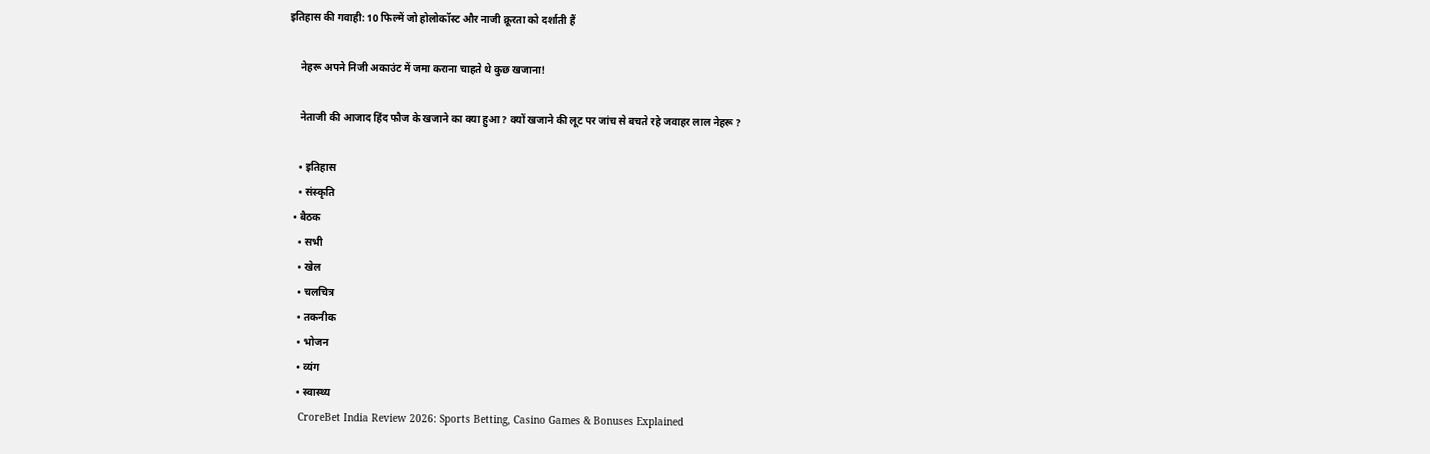इतिहास की गवाही: 10 फिल्में जो होलोकॉस्ट और नाजी क्रूरता को दर्शाती हैं

    नेहरू अपने निजी अकाउंट में जमा कराना चाहते थे कुछ खजाना!

    नेताजी की आजाद हिंद फौज के खजाने का क्या हुआ? क्यों खजाने की लूट पर जांच से बचते रहे जवाहर लाल नेहरू ?

    • इतिहास
    • संस्कृति
  • बैठक
    • सभी
    • खेल
    • चलचित्र
    • तकनीक
    • भोजन
    • व्यंग
    • स्वास्थ्य
    CroreBet India Review 2026: Sports Betting, Casino Games & Bonuses Explained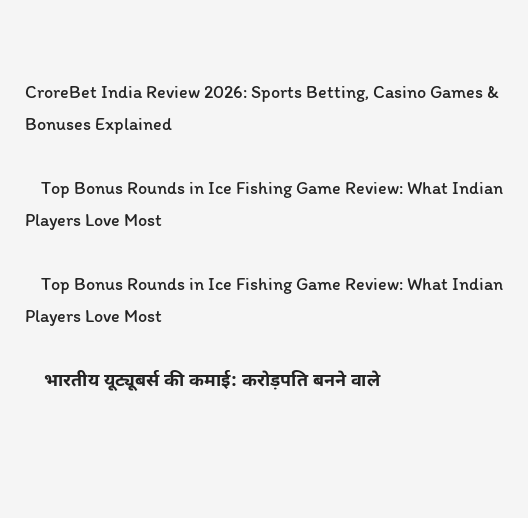CroreBet India Review 2026: Sports Betting, Casino Games & Bonuses Explained

    Top Bonus Rounds in Ice Fishing Game Review: What Indian Players Love Most

    Top Bonus Rounds in Ice Fishing Game Review: What Indian Players Love Most

    भारतीय यूट्यूबर्स की कमाई: करोड़पति बनने वाले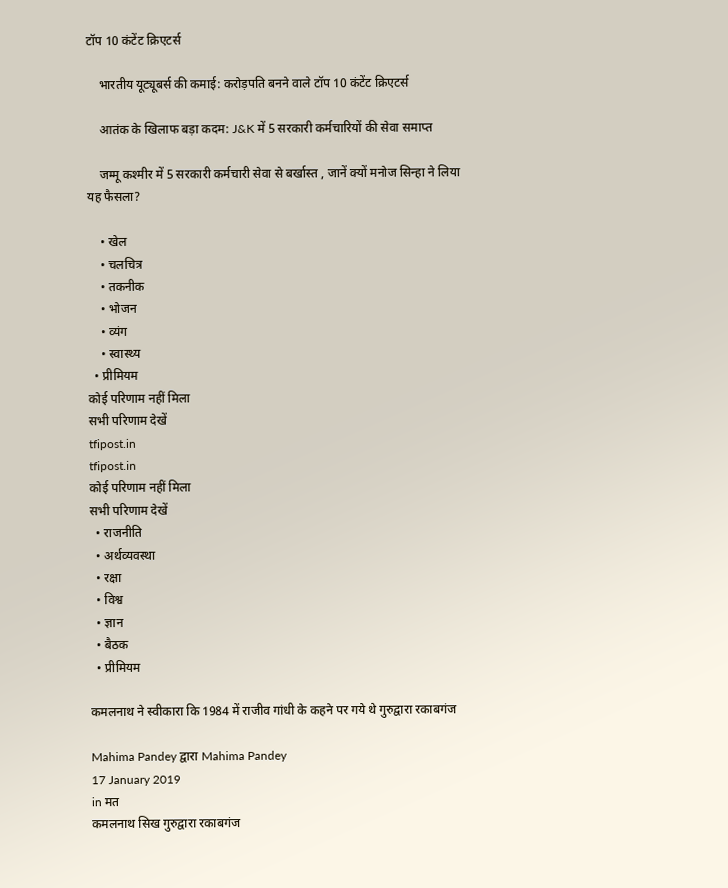टॉप 10 कंटेंट क्रिएटर्स

    भारतीय यूट्यूबर्स की कमाई: करोड़पति बनने वाले टॉप 10 कंटेंट क्रिएटर्स

    आतंक के खिलाफ बड़ा कदम: J&K में 5 सरकारी कर्मचारियों की सेवा समाप्त

    जम्मू कश्मीर में 5 सरकारी कर्मचारी सेवा से बर्खास्त , जानें क्यों मनोज सिन्हा ने लिया यह फैसला?

    • खेल
    • चलचित्र
    • तकनीक
    • भोजन
    • व्यंग
    • स्वास्थ्य
  • प्रीमियम
कोई परिणाम नहीं मिला
सभी परिणाम देखें
tfipost.in
tfipost.in
कोई परिणाम नहीं मिला
सभी परिणाम देखें
  • राजनीति
  • अर्थव्यवस्था
  • रक्षा
  • विश्व
  • ज्ञान
  • बैठक
  • प्रीमियम

कमलनाथ ने स्वीकारा कि 1984 में राजीव गांधी के कहने पर गये थे गुरुद्वारा रकाबगंज

Mahima Pandey द्वारा Mahima Pandey
17 January 2019
in मत
कमलनाथ सिख गुरुद्वारा रकाबगंज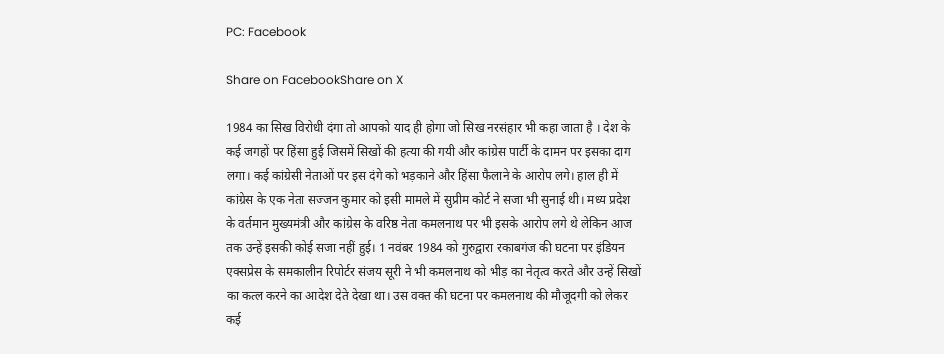PC: Facebook

Share on FacebookShare on X

1984 का सिख विरोधी दंगा तो आपको याद ही होगा जो सिख नरसंहार भी कहा जाता है । देश के कई जगहों पर हिंसा हुई जिसमें सिखों की हत्या की गयी और कांग्रेस पार्टी के दामन पर इसका दाग लगा। कई कांग्रेसी नेताओं पर इस दंगे को भड़काने और हिंसा फैलाने के आरोप लगे। हाल ही में कांग्रेस के एक नेता सज्जन कुमार को इसी मामले में सुप्रीम कोर्ट ने सजा भी सुनाई थी। मध्य प्रदेश के वर्तमान मुख्यमंत्री और कांग्रेस के वरिष्ठ नेता कमलनाथ पर भी इसके आरोप लगे थे लेकिन आज तक उन्हें इसकी कोई सजा नहीं हुई। 1 नवंबर 1984 को गुरुद्वारा रकाबगंज की घटना पर इंडियन एक्सप्रेस के समकालीन रिपोर्टर संजय सूरी ने भी कमलनाथ को भीड़ का नेतृत्व करते और उन्हें सिखों का कत्ल करने का आदेश देते देखा था। उस वक्त की घटना पर कमलनाथ की मौजूदगी को लेकर कई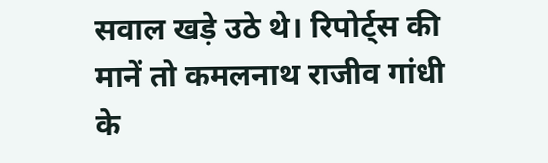सवाल खड़े उठे थे। रिपोर्ट्स की मानें तो कमलनाथ राजीव गांधी के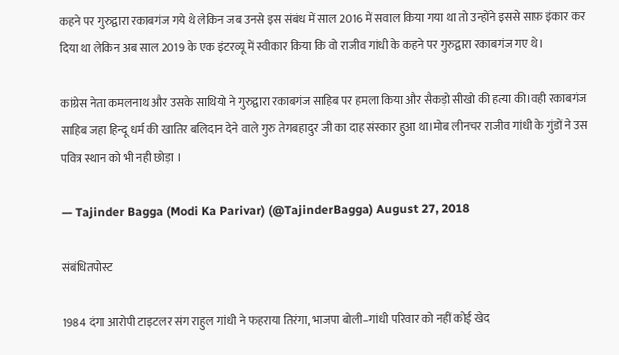कहने पर गुरुद्वारा रकाबगंज गये थे लेकिन जब उनसे इस संबंध में साल 2016 में सवाल किया गया था तो उन्होंने इससे साफ़ इंकार कर दिया था लेकिन अब साल 2019 के एक इंटरव्यू में स्वीकार किया कि वो राजीव गांधी के कहने पर गुरुद्वारा रकाबगंज गए थे।

कांग्रेस नेता कमलनाथ और उसके साथियो ने गुरुद्वारा रकाबगंज साहिब पर हमला किया और सैकड़ो सीखो की हत्या की।वही रकाबगंज साहिब जहा हिन्दू धर्म की खातिर बलिदान देने वाले गुरु तेगबहादुर जी का दाह संस्कार हुआ था।मोब लीनचर राजीव गांधी के गुंडों ने उस पवित्र स्थान को भी नही छोड़ा ।

— Tajinder Bagga (Modi Ka Parivar) (@TajinderBagga) August 27, 2018

संबंधितपोस्ट

1984 दंगा आरोपी टाइटलर संग राहुल गांधी ने फहराया तिरंगा, भाजपा बोली–गांधी परिवार को नहीं कोई खेद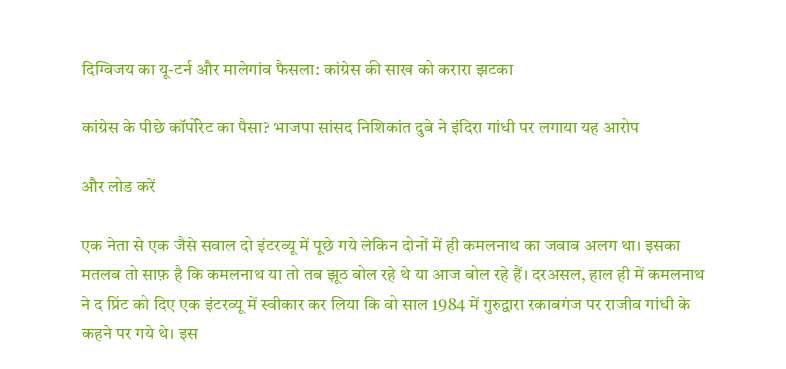दिग्विजय का यू-टर्न और मालेगांव फैसला: कांग्रेस की साख को करारा झटका

कांग्रेस के पीछे कॉर्पोरेट का पैसा? भाजपा सांसद निशिकांत दुबे ने इंदिरा गांधी पर लगाया यह आरोप

और लोड करें

एक नेता से एक जैसे सवाल दो इंटरव्यू में पूछे गये लेकिन दोनों में ही कमलनाथ का जवाब अलग था। इसका मतलब तो साफ़ है कि कमलनाथ या तो तब झूठ बोल रहे थे या आज बोल रहे हैं। दरअसल, हाल ही में कमलनाथ ने द प्रिंट को दिए एक इंटरव्यू में स्वीकार कर लिया कि वो साल 1984 में गुरुद्वारा रकाबगंज पर राजीव गांधी के कहने पर गये थे। इस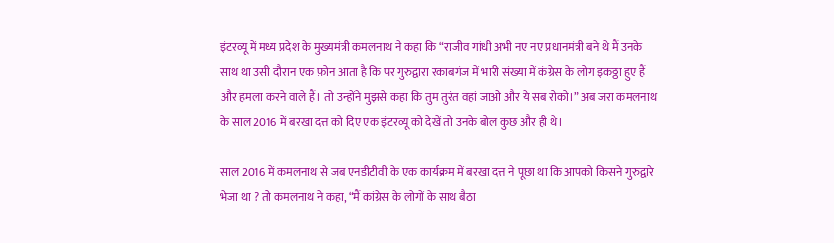इंटरव्यू में मध्य प्रदेश के मुख्यमंत्री कमलनाथ ने कहा कि “राजीव गांधी अभी नए नए प्रधानमंत्री बने थे मैं उनके साथ था उसी दौरान एक फ़ोन आता है कि पर गुरुद्वारा रकाबगंज में भारी संख्या में कंग्रेस के लोग इकठ्ठा हुए हैं और हमला करने वाले हैं। तो उन्होंने मुझसे कहा कि तुम तुरंत वहां जाओ और ये सब रोको।” अब जरा कमलनाथ के साल 2016 में बरखा दत्त को दिए एक इंटरव्यू को देखें तो उनके बोल कुछ और ही थे।

साल 2016 में कमलनाथ से जब एनडीटीवी के एक कार्यक्रम में बरखा दत्त ने पूछा था कि आपको किसने गुरुद्वारे भेजा था ? तो कमलनाथ ने कहा, “मैं कांग्रेस के लोगों के साथ बैठा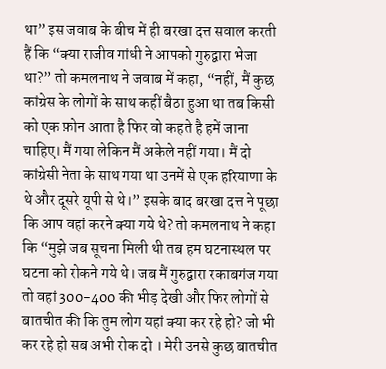था” इस जवाब के बीच में ही बरखा दत्त सवाल करती हैं कि “क्या राजीव गांधी ने आपको गुरुद्वारा भेजा था?” तो कमलनाथ ने जवाब में कहा, “नहीं, मैं कुछ कांग्रेस के लोगों के साथ कहीं बैठा हुआ था तब किसी को एक फ़ोन आता है फिर वो कहते है हमें जाना चाहिए। मैं गया लेकिन मैं अकेले नहीं गया। मैं दो कांग्रेसी नेता के साथ गया था उनमें से एक हरियाणा के थे और दूसरे यूपी से थे।” इसके बाद बरखा दत्त ने पूछा कि आप वहां करने क्या गये थे? तो कमलनाथ ने कहा कि “मुझे जब सूचना मिली थी तब हम घटनास्थल पर घटना को रोकने गये थे। जब मैं गुरुद्वारा रकाबगंज गया तो वहां 300-400 की भीड़ देखी और फिर लोगों से बातचीत की कि तुम लोग यहां क्या कर रहे हो? जो भी कर रहे हो सब अभी रोक दो । मेरी उनसे कुछ बातचीत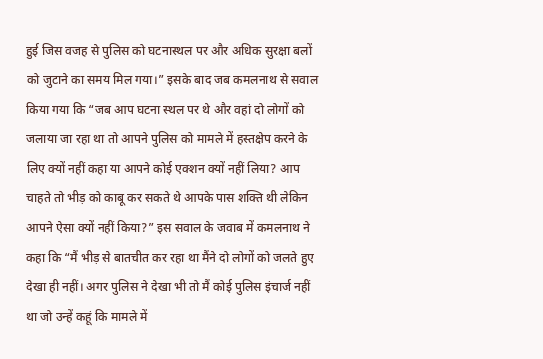हुई जिस वजह से पुलिस को घटनास्थल पर और अधिक सुरक्षा बलों को जुटाने का समय मिल गया।” इसके बाद जब कमलनाथ से सवाल किया गया कि “जब आप घटना स्थल पर थे और वहां दो लोगों को जलाया जा रहा था तो आपने पुलिस को मामले में हस्तक्षेप करने के लिए क्यों नहीं कहा या आपने कोई एक्शन क्यों नहीं लिया? आप चाहते तो भीड़ को काबू कर सकते थे आपके पास शक्ति थी लेकिन आपने ऐसा क्यों नहीं किया?” इस सवाल के जवाब में कमलनाथ ने कहा कि “मैं भीड़ से बातचीत कर रहा था मैंने दो लोगों को जलते हुए देखा ही नहीं। अगर पुलिस ने देखा भी तो मैं कोई पुलिस इंचार्ज नहीं था जो उन्हें कहूं कि मामले में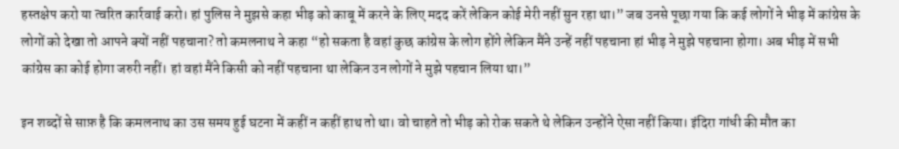हस्तक्षेप करो या त्वरित कार्रवाई करो। हां पुलिस ने मुझसे कहा भीड़ को काबू में करने के लिए मदद करें लेकिन कोई मेरी नहीं सुन रहा था।” जब उनसे पूछा गया कि कई लोगों ने भीड़ में कांग्रेस के लोगों को देखा तो आपने क्यों नहीं पहचाना? तो कमलनाथ ने कहा “हो सकता है वहां कुछ कांग्रेस के लोग होंगे लेकिन मैंने उन्हें नहीं पहचाना हां भीड़ ने मुझे पहचाना होगा। अब भीड़ में सभी कांग्रेस का कोई होगा जरुरी नहीं। हां वहां मैंने किसी को नहीं पहचाना था लेकिन उन लोगों ने मुझे पहचान लिया था।”

इन शब्दों से साफ़ है कि कमलनाथ का उस समय हुई घटना में कहीं न कहीं हाथ तो था। वो चाहते तो भीड़ को रोक सकते थे लेकिन उन्होंने ऐसा नहीं किया। इंदिरा गांधी की मौत का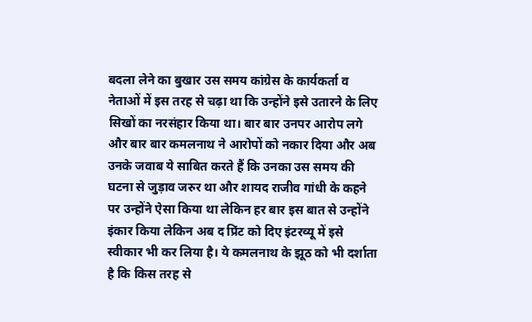बदला लेने का बुखार उस समय कांग्रेस के कार्यकर्ता व नेताओं में इस तरह से चढ़ा था कि उन्होंने इसे उतारने के लिए सिखों का नरसंहार किया था। बार बार उनपर आरोप लगे और बार बार कमलनाथ ने आरोपों को नकार दिया और अब उनके जवाब ये साबित करते हैं कि उनका उस समय की घटना से जुड़ाव जरुर था और शायद राजीव गांधी के कहने पर उन्होंने ऐसा किया था लेकिन हर बार इस बात से उन्होंने इंकार किया लेकिन अब द प्रिंट को दिए इंटरव्यू में इसे स्वीकार भी कर लिया है। ये कमलनाथ के झूठ को भी दर्शाता है कि किस तरह से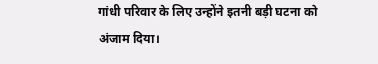गांधी परिवार के लिए उन्होंने इतनी बड़ी घटना को अंजाम दिया।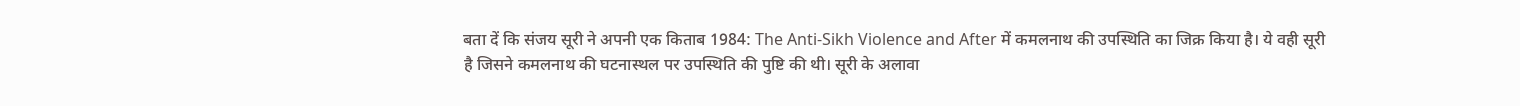बता दें कि संजय सूरी ने अपनी एक किताब 1984: The Anti-Sikh Violence and After में कमलनाथ की उपस्थिति का जिक्र किया है। ये वही सूरी है जिसने कमलनाथ की घटनास्थल पर उपस्थिति की पुष्टि की थी। सूरी के अलावा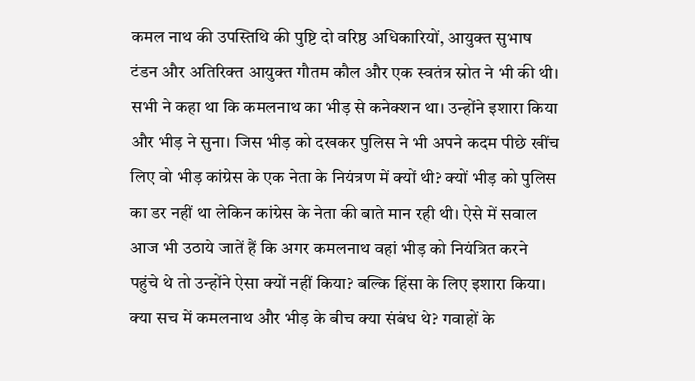कमल नाथ की उपस्तिथि की पुष्टि दो वरिष्ठ अधिकारियों, आयुक्त सुभाष टंडन और अतिरिक्त आयुक्त गौतम कौल और एक स्वतंत्र स्रोत ने भी की थी। सभी ने कहा था कि कमलनाथ का भीड़ से कनेक्शन था। उन्होंने इशारा किया और भीड़ ने सुना। जिस भीड़ को दखकर पुलिस ने भी अपने कदम पीछे खींच लिए वो भीड़ कांग्रेस के एक नेता के नियंत्रण में क्यों थी? क्यों भीड़ को पुलिस का डर नहीं था लेकिन कांग्रेस के नेता की बाते मान रही थी। ऐसे में सवाल आज भी उठाये जातें हैं कि अगर कमलनाथ वहां भीड़ को नियंत्रित करने पहुंचे थे तो उन्होंने ऐसा क्यों नहीं किया? बल्कि हिंसा के लिए इशारा किया। क्या सच में कमलनाथ और भीड़ के बीच क्या संबंध थे? गवाहों के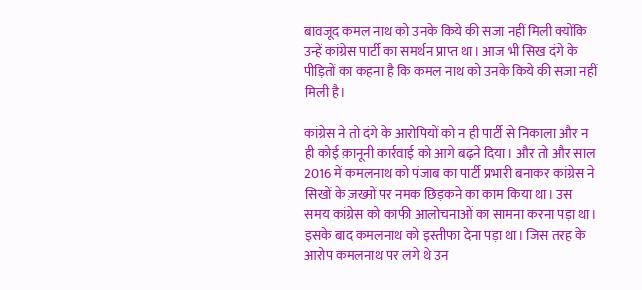बावजूद कमल नाथ को उनके किये की सजा नहीं मिली क्योंकि उन्हें कांग्रेस पार्टी का समर्थन प्राप्त था। आज भी सिख दंगे के पीड़ितों का कहना है कि कमल नाथ को उनके किये की सजा नहीं मिली है।

कांग्रेस ने तो दंगे के आरोपियों को न ही पार्टी से निकाला और न ही कोई क़ानूनी कार्रवाई को आगे बढ़ने दिया। और तो और साल 2016 में कमलनाथ को पंजाब का पार्टी प्रभारी बनाकर कांग्रेस ने सिखों के ज़ख्मों पर नमक छिड़कने का काम किया था। उस समय कांग्रेस को काफी आलोचनाओं का सामना करना पड़ा था। इसके बाद कमलनाथ को इस्तीफा देना पड़ा था। जिस तरह के आरोप कमलनाथ पर लगे थे उन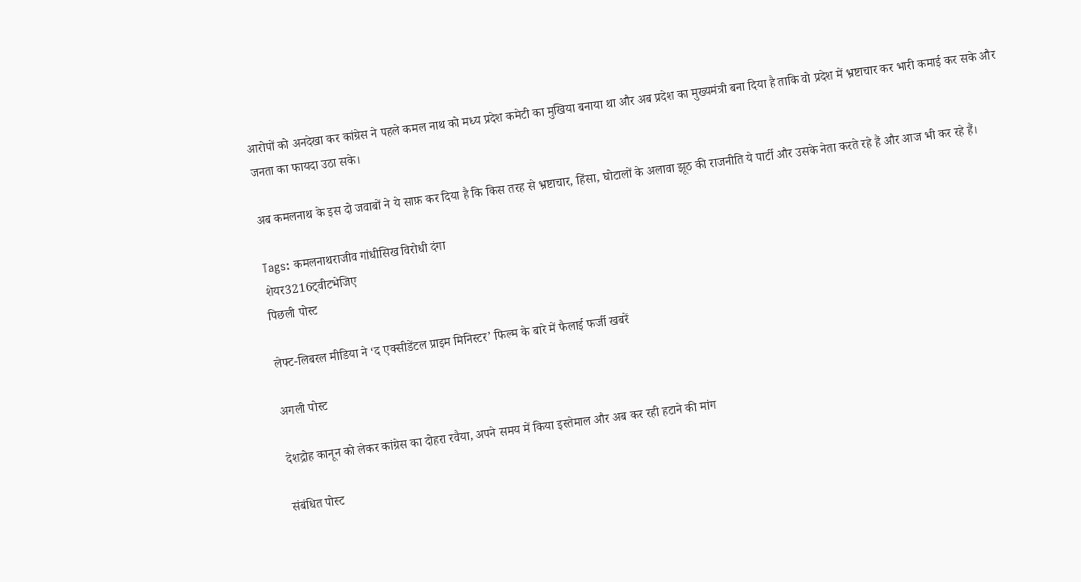आरोपों को अनदेखा कर कांग्रेस ने पहले कमल नाथ को मध्य प्रदेश कमेटी का मुखिया बनाया था और अब प्रदेश का मुख्यमंत्री बना दिया है ताकि वो प्रदेश में भ्रष्टाचार कर भारी कमाई कर सके और जनता का फायदा उठा सके।

अब कमलनाथ के इस दो जवाबों ने ये साफ़ कर दिया है कि किस तरह से भ्रष्टाचार, हिंसा, घोटालों के अलावा झूठ की राजनीति ये पार्टी और उसके नेता करते रहे हैं और आज भी कर रहे हैं।

Tags: कमलनाथराजीव गांधीसिख विरोधी दंगा
शेयर3216ट्वीटभेजिए
पिछली पोस्ट

लेफ्ट-लिबरल मीडिया ने ‘द एक्सीडेंटल प्राइम मिनिस्टर’ फिल्म के बारे में फैलाई फर्जी खबरें

अगली पोस्ट

देशद्रोह कानून को लेकर कांग्रेस का दोहरा रवैया, अपने समय में किया इस्तेमाल और अब कर रही हटाने की मांग

संबंधित पोस्ट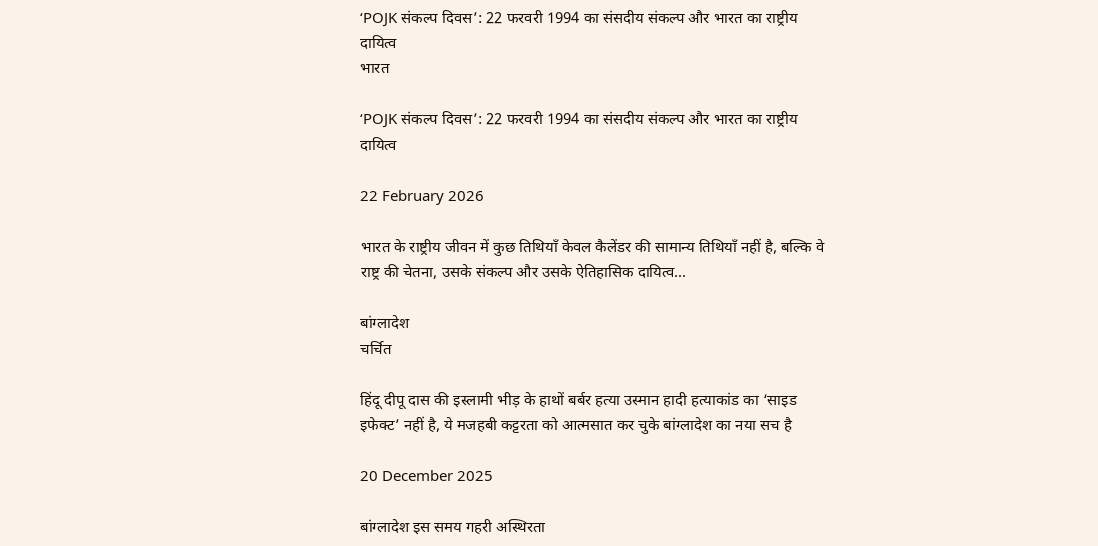‘POJK संकल्प दिवस’: 22 फरवरी 1994 का संसदीय संकल्प और भारत का राष्ट्रीय दायित्व
भारत

‘POJK संकल्प दिवस’: 22 फरवरी 1994 का संसदीय संकल्प और भारत का राष्ट्रीय दायित्व

22 February 2026

भारत के राष्ट्रीय जीवन में कुछ तिथियाँ केवल कैलेंडर की सामान्य तिथियाँ नहीं है, बल्कि वे राष्ट्र की चेतना, उसके संकल्प और उसके ऐतिहासिक दायित्व...

बांग्लादेश
चर्चित

हिंदू दीपू दास की इस्लामी भीड़ के हाथों बर्बर हत्या उस्मान हादी हत्याकांड का ‘साइड इफेक्ट’ नहीं है, ये मजहबी कट्टरता को आत्मसात कर चुके बांग्लादेश का नया सच है

20 December 2025

बांग्लादेश इस समय गहरी अस्थिरता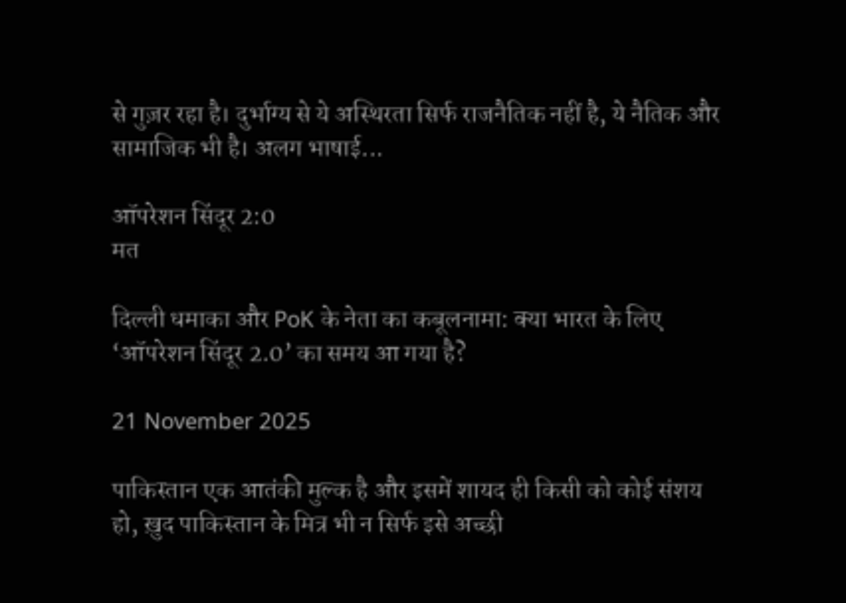से गुज़र रहा है। दुर्भाग्य से ये अस्थिरता सिर्फ राजनैतिक नहीं है, ये नैतिक और सामाजिक भी है। अलग भाषाई...

ऑपरेशन सिंदूर 2:0
मत

दिल्ली धमाका और PoK के नेता का कबूलनामा: क्या भारत के लिए ‘ऑपरेशन सिंदूर 2.0’ का समय आ गया है?

21 November 2025

पाकिस्तान एक आतंकी मुल्क है और इसमें शायद ही किसी को कोई संशय हो, ख़ुद पाकिस्तान के मित्र भी न सिर्फ इसे अच्छी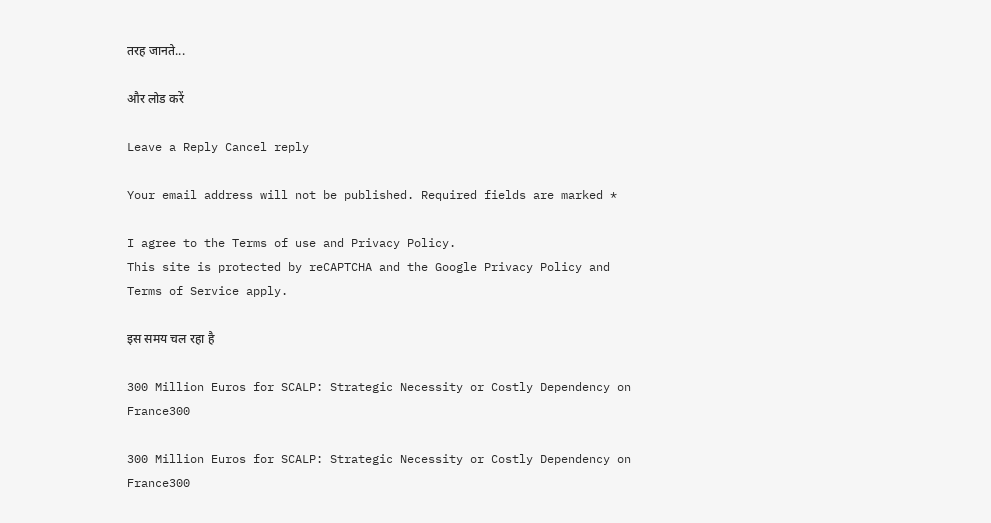तरह जानते...

और लोड करें

Leave a Reply Cancel reply

Your email address will not be published. Required fields are marked *

I agree to the Terms of use and Privacy Policy.
This site is protected by reCAPTCHA and the Google Privacy Policy and Terms of Service apply.

इस समय चल रहा है

300 Million Euros for SCALP: Strategic Necessity or Costly Dependency on France300

300 Million Euros for SCALP: Strategic Necessity or Costly Dependency on France300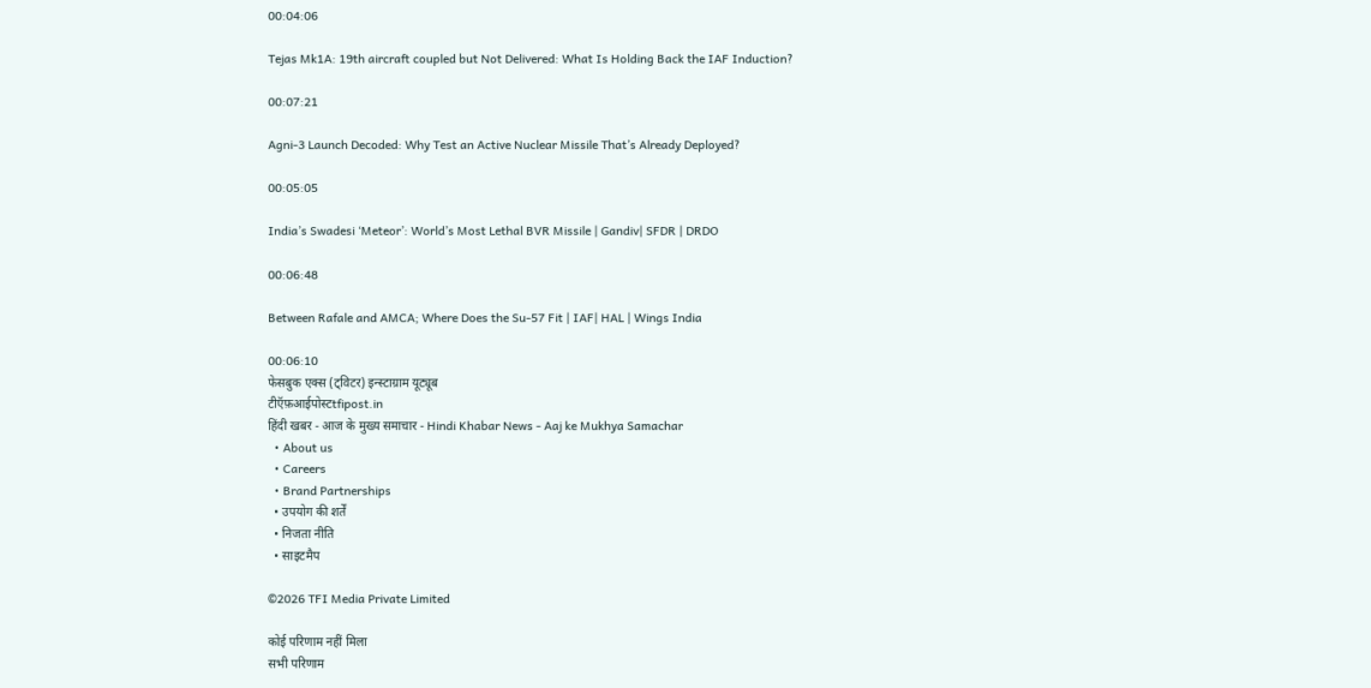00:04:06

Tejas Mk1A: 19th aircraft coupled but Not Delivered: What Is Holding Back the IAF Induction?

00:07:21

Agni-3 Launch Decoded: Why Test an Active Nuclear Missile That’s Already Deployed?

00:05:05

India’s Swadesi ‘Meteor’: World’s Most Lethal BVR Missile | Gandiv| SFDR | DRDO

00:06:48

Between Rafale and AMCA; Where Does the Su-57 Fit | IAF| HAL | Wings India

00:06:10
फेसबुक एक्स (ट्विटर) इन्स्टाग्राम यूट्यूब
टीऍफ़आईपोस्टtfipost.in
हिंदी खबर - आज के मुख्य समाचार - Hindi Khabar News - Aaj ke Mukhya Samachar
  • About us
  • Careers
  • Brand Partnerships
  • उपयोग की शर्तें
  • निजता नीति
  • साइटमैप

©2026 TFI Media Private Limited

कोई परिणाम नहीं मिला
सभी परिणाम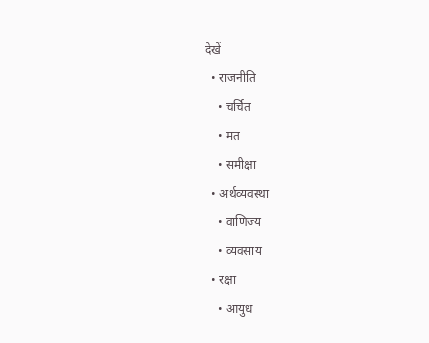देखें
  • राजनीति
    • चर्चित
    • मत
    • समीक्षा
  • अर्थव्यवस्था
    • वाणिज्य
    • व्यवसाय
  • रक्षा
    • आयुध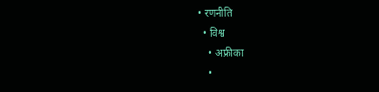• रणनीति
  • विश्व
    • अफ्रीका
    •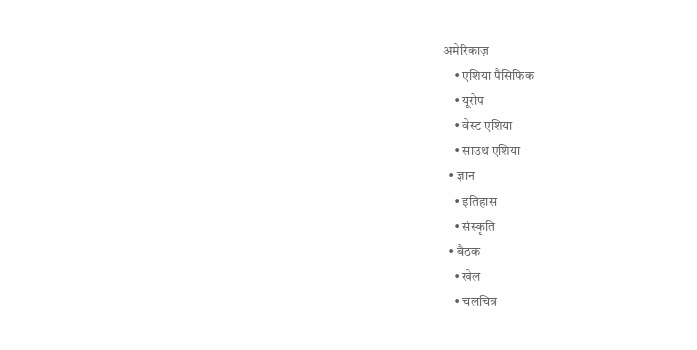अमेरिकाज़
    • एशिया पैसिफिक
    • यूरोप
    • वेस्ट एशिया
    • साउथ एशिया
  • ज्ञान
    • इतिहास
    • संस्कृति
  • बैठक
    • खेल
    • चलचित्र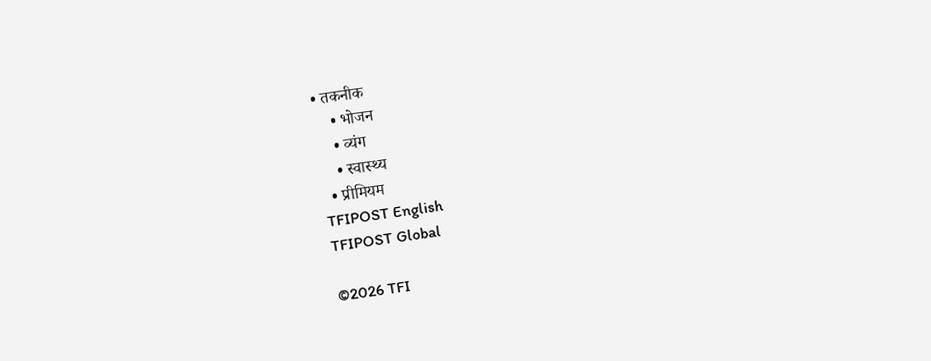• तकनीक
    • भोजन
    • व्यंग
    • स्वास्थ्य
  • प्रीमियम
TFIPOST English
TFIPOST Global

©2026 TFI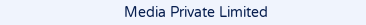Media Private Limited